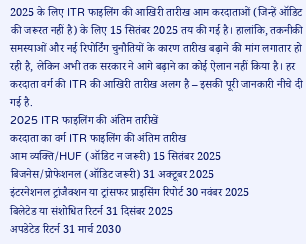2025 के लिए ITR फाइलिंग की आखिरी तारीख आम करदाताओं (जिन्हें ऑडिट की जरूरत नहीं है) के लिए 15 सितंबर 2025 तय की गई है। हालांकि, तकनीकी समस्याओं और नई रिपोर्टिंग चुनौतियों के कारण तारीख बढ़ाने की मांग लगातार हो रही है, लेकिन अभी तक सरकार ने आगे बढ़ाने का कोई ऐलान नहीं किया है। हर करदाता वर्ग की ITR की आखिरी तारीख अलग है – इसकी पूरी जानकारी नीचे दी गई है.
2025 ITR फाइलिंग की अंतिम तारीखें
करदाता का वर्ग ITR फाइलिंग की अंतिम तारीख
आम व्यक्ति/HUF (ऑडिट न जरूरी) 15 सितंबर 2025
बिजनेस/प्रोफेशनल (ऑडिट जरूरी) 31 अक्टूबर 2025
इंटरनेशनल ट्रांजैक्शन या ट्रांसफर प्राइसिंग रिपोर्ट 30 नवंबर 2025
बिलेटेड या संशोधित रिटर्न 31 दिसंबर 2025
अपडेटेड रिटर्न 31 मार्च 2030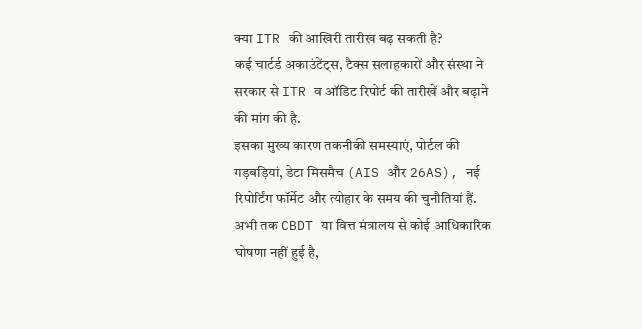क्या ITR की आखिरी तारीख बढ़ सकती है?
कई चार्टर्ड अकाउंटेंट्स, टैक्स सलाहकारों और संस्था ने सरकार से ITR व ऑडिट रिपोर्ट की तारीखें और बढ़ाने की मांग की है.
इसका मुख्य कारण तकनीकी समस्याएं, पोर्टल की गड़बड़ियां, डेटा मिसमैच (AIS और 26AS), नई रिपोर्टिंग फॉर्मेट और त्योहार के समय की चुनौतियां हैं.
अभी तक CBDT या वित्त मंत्रालय से कोई आधिकारिक घोषणा नहीं हुई है,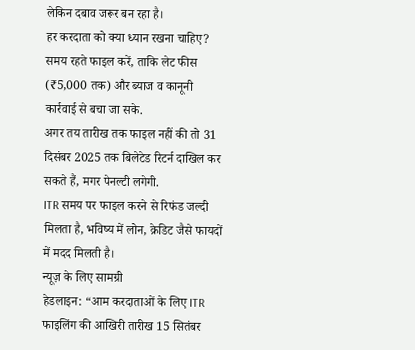लेकिन दबाव जरूर बन रहा है।
हर करदाता को क्या ध्यान रखना चाहिए?
समय रहते फाइल करें, ताकि लेट फीस (₹5,000 तक) और ब्याज व कानूनी कार्रवाई से बचा जा सके.
अगर तय तारीख तक फाइल नहीं की तो 31 दिसंबर 2025 तक बिलेटेड रिटर्न दाखिल कर सकते हैं, मगर पेनल्टी लगेगी.
ITR समय पर फाइल करने से रिफंड जल्दी मिलता है, भविष्य में लोन, क्रेडिट जैसे फायदों में मदद मिलती है।
न्यूज़ के लिए सामग्री
हेडलाइन: “आम करदाताओं के लिए ITR फाइलिंग की आखिरी तारीख 15 सितंबर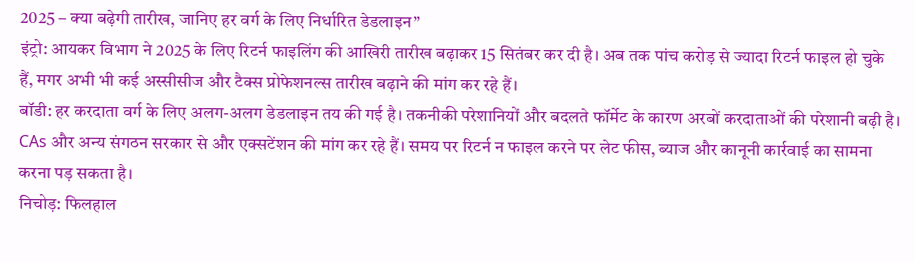2025 – क्या बढ़ेगी तारीख, जानिए हर वर्ग के लिए निर्धारित डेडलाइन”
इंट्रो: आयकर विभाग ने 2025 के लिए रिटर्न फाइलिंग की आखिरी तारीख बढ़ाकर 15 सितंबर कर दी है। अब तक पांच करोड़ से ज्यादा रिटर्न फाइल हो चुके हैं, मगर अभी भी कई अस्सीसीज और टैक्स प्रोफेशनल्स तारीख बढ़ाने की मांग कर रहे हैं।
बॉडी: हर करदाता वर्ग के लिए अलग-अलग डेडलाइन तय की गई है। तकनीकी परेशानियों और बदलते फॉर्मेट के कारण अरबों करदाताओं की परेशानी बढ़ी है। CAs और अन्य संगठन सरकार से और एक्सटेंशन की मांग कर रहे हैं। समय पर रिटर्न न फाइल करने पर लेट फीस, ब्याज और कानूनी कार्रवाई का सामना करना पड़ सकता है।
निचोड़: फिलहाल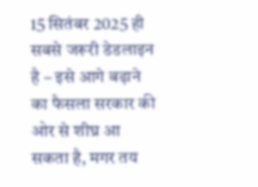15 सितंबर 2025 ही सबसे जरूरी डेडलाइन है – इसे आगे बढ़ाने का फैसला सरकार की ओर से शीघ्र आ सकता है, मगर तय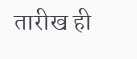तारीख ही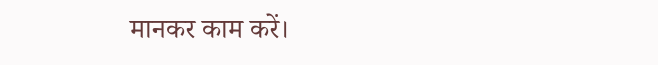मानकर काम करें।